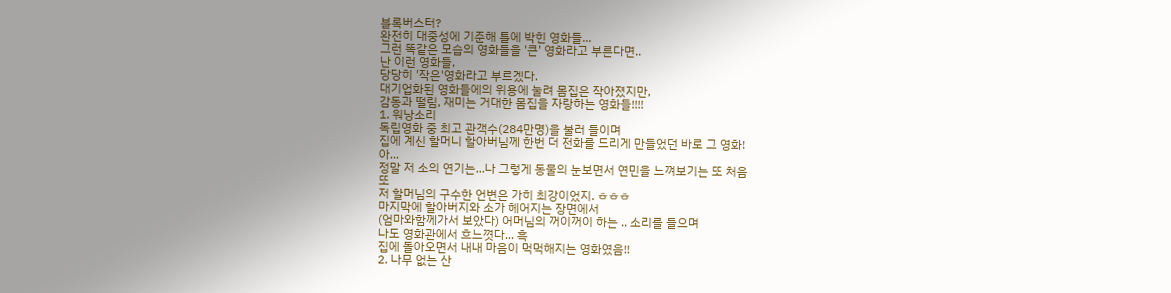블록버스터?
완전히 대중성에 기준해 틀에 박힌 영화들...
그런 똑같은 모습의 영화들을 '큰' 영화라고 부른다면..
난 이런 영화들,
당당히 '작은'영화라고 부르겠다.
대기업화된 영화들에의 위용에 눌려 몸집은 작아졌지만,
감동과 떨림, 재미는 거대한 몸집을 자랑하는 영화들!!!!
1. 워낭소리
독립영화 중 최고 관객수(284만명)을 불러 들이며
집에 계신 할머니 할아버님께 한번 더 전화를 드리게 만들었던 바로 그 영화!
아...
정말 저 소의 연기는...나 그렇게 동물의 눈보면서 연민을 느껴보기는 또 처음
또
저 할머님의 구수한 언변은 가히 최강이었지. ㅎㅎㅎ
마지막에 할아버지와 소가 헤어지는 장면에서
(엄마와함께가서 보았다) 어머님의 꺼이꺼이 하는 .. 소리를 들으며
나도 영화관에서 흐느꼇다... 흑
집에 돌아오면서 내내 마음이 먹먹해지는 영화였음!!
2. 나무 없는 산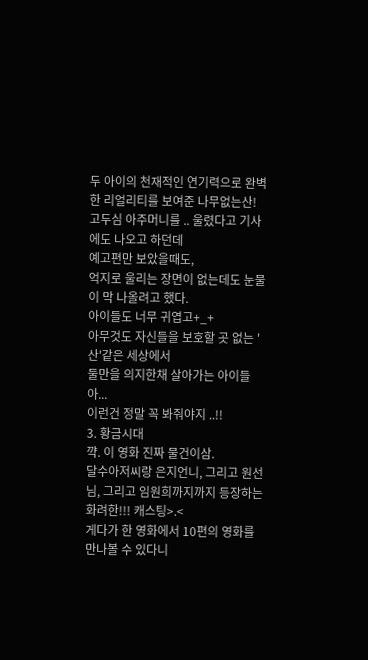두 아이의 천재적인 연기력으로 완벽한 리얼리티를 보여준 나무없는산!
고두심 아주머니를 .. 울렸다고 기사에도 나오고 하던데
예고편만 보았을때도,
억지로 울리는 장면이 없는데도 눈물이 막 나올려고 했다.
아이들도 너무 귀엽고+_+
아무것도 자신들을 보호할 곳 없는 '산'같은 세상에서
둘만을 의지한채 살아가는 아이들
아...
이런건 정말 꼭 봐줘야지 ..!!
3. 황금시대
꺅. 이 영화 진짜 물건이삼.
달수아저씨랑 은지언니, 그리고 원선님, 그리고 임원희까지까지 등장하는
화려한!!! 캐스팅>.<
게다가 한 영화에서 10편의 영화를 만나볼 수 있다니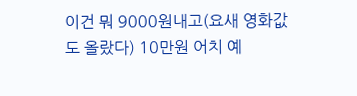이건 뭐 9000원내고(요새 영화값도 올랐다) 10만원 어치 예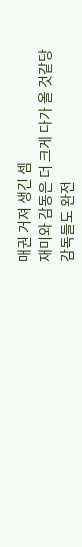매권 거져 생긴 셈
재미와 감동은 더 크게 다가 올 것같당
감독들도 완전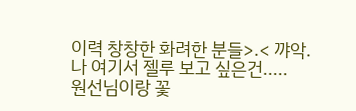이력 창창한 화려한 분들>.< 꺄악.
나 여기서 젤루 보고 싶은건.....
원선님이랑 꽃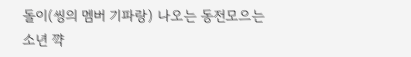돌이(씽의 멤버 기파랑) 나오는 동전모으는 소년 꺅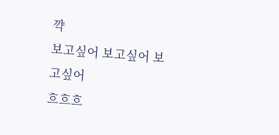꺅
보고싶어 보고싶어 보고싶어
흐흐흐